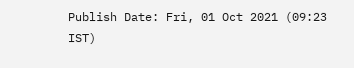Publish Date: Fri, 01 Oct 2021 (09:23 IST)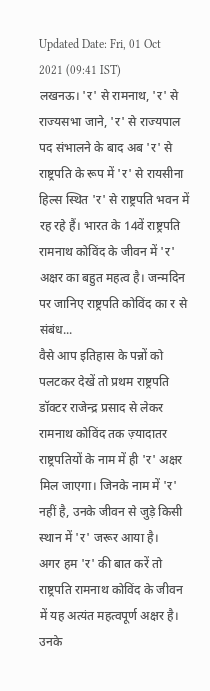Updated Date: Fri, 01 Oct 2021 (09:41 IST)
लखनऊ। 'र' से रामनाथ, 'र' से राज्यसभा जाने, 'र' से राज्यपाल पद संभालने के बाद अब 'र' से राष्ट्रपति के रूप में 'र' से रायसीना हिल्स स्थित 'र' से राष्ट्रपति भवन में रह रहे हैं। भारत के 14वें राष्ट्रपति रामनाथ कोविंद के जीवन में 'र' अक्षर का बहुत महत्व है। जन्मदिन पर जानिए राष्ट्रपति कोविंद का र से संबंध...
वैसे आप इतिहास के पन्नों को पलटकर देखें तो प्रथम राष्ट्रपति डॉक्टर राजेन्द्र प्रसाद से लेकर रामनाथ कोविंद तक ज़्यादातर राष्ट्रपतियों के नाम में ही 'र' अक्षर मिल जाएगा। जिनके नाम में 'र' नहीं है, उनके जीवन से जुड़े किसी स्थान में 'र' जरूर आया है।
अगर हम 'र' की बात करें तो राष्ट्रपति रामनाथ कोविंद के जीवन में यह अत्यंत महत्वपूर्ण अक्षर है। उनके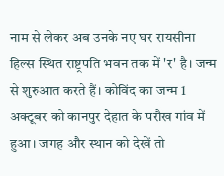नाम से लेकर अब उनके नए घर रायसीना हिल्स स्थित राष्ट्रपति भवन तक में 'र' है। जन्म से शुरुआत करते हैं। कोविंद का जन्म 1 अक्टूबर को कानपुर देहात के परौख गांव में हुआ। जगह और स्थान को देखें तो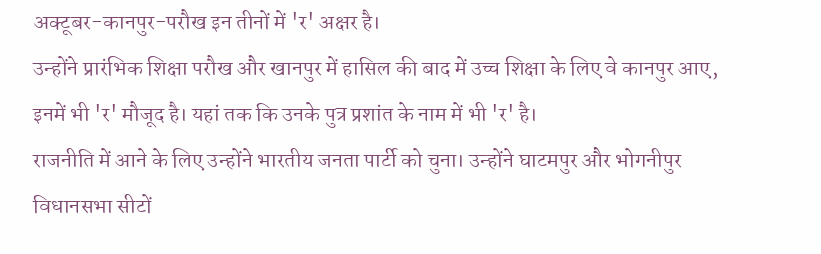अक्टूबर-कानपुर-परौख इन तीनों में 'र' अक्षर है।
उन्होंने प्रारंभिक शिक्षा परौख और खानपुर में हासिल की बाद में उच्च शिक्षा के लिए वे कानपुर आए, इनमें भी 'र' मौजूद है। यहां तक कि उनके पुत्र प्रशांत के नाम में भी 'र' है।
राजनीति में आने के लिए उन्होंने भारतीय जनता पार्टी को चुना। उन्होंने घाटमपुर और भोगनीपुर विधानसभा सीटों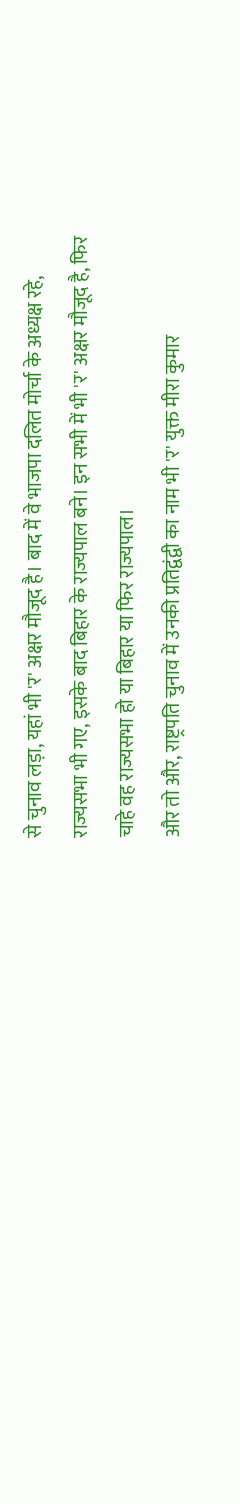से चुनाव लड़ा, यहां भी 'र' अक्षर मौजूद है। बाद में वे भाजपा दलित मोर्चा के अध्यक्ष रहे, राज्यसभा भी गए, इसके बाद बिहार के राज्यपाल बने। इन सभी में भी 'र' अक्षर मौजूद है, फिर चाहे वह राज्यसभा हो या बिहार या फिर राज्यपाल।
और तो और, राष्ट्रपति चुनाव में उनकी प्रतिद्वंद्वी का नाम भी 'र' युक्त मीरा कुमार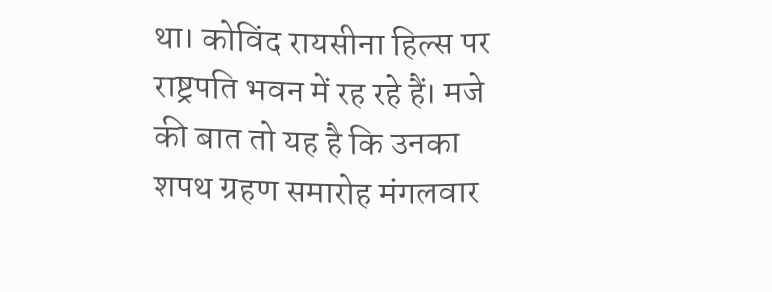था। कोविंद रायसीना हिल्स पर राष्ट्रपति भवन में रह रहे हैं। मजे की बात तो यह है कि उनका शपथ ग्रहण समारोह मंगलवार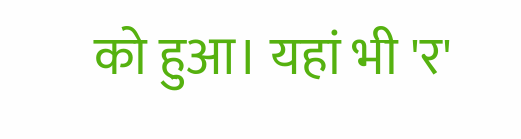को हुआ। यहां भी 'र'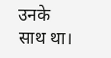उनके साथ था।